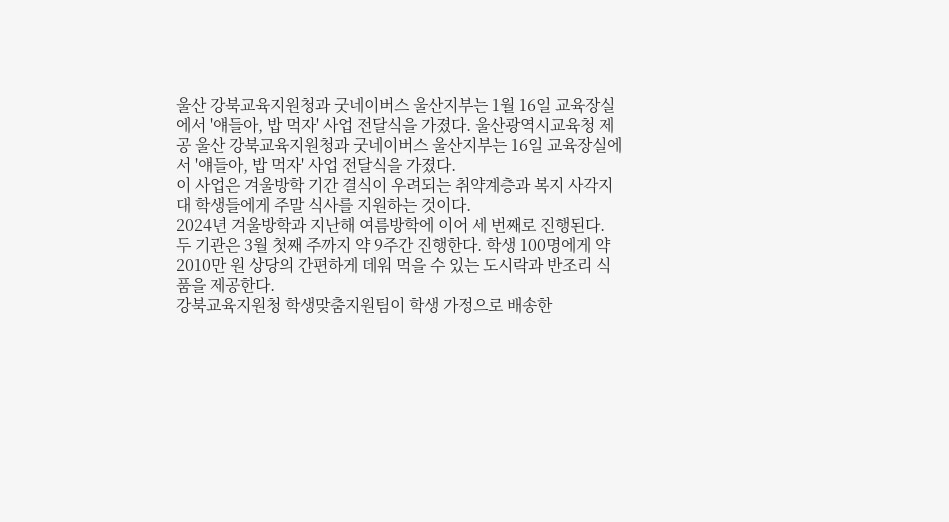울산 강북교육지원청과 굿네이버스 울산지부는 1월 16일 교육장실에서 '얘들아, 밥 먹자' 사업 전달식을 가졌다. 울산광역시교육청 제공 울산 강북교육지원청과 굿네이버스 울산지부는 16일 교육장실에서 '얘들아, 밥 먹자' 사업 전달식을 가졌다.
이 사업은 겨울방학 기간 결식이 우려되는 취약계층과 복지 사각지대 학생들에게 주말 식사를 지원하는 것이다.
2024년 겨울방학과 지난해 여름방학에 이어 세 번째로 진행된다.
두 기관은 3월 첫째 주까지 약 9주간 진행한다. 학생 100명에게 약 2010만 원 상당의 간편하게 데워 먹을 수 있는 도시락과 반조리 식품을 제공한다.
강북교육지원청 학생맞춤지원팀이 학생 가정으로 배송한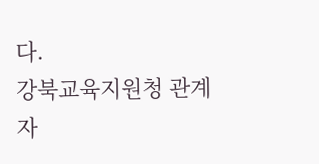다.
강북교육지원청 관계자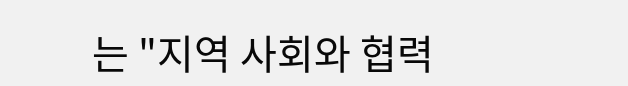는 "지역 사회와 협력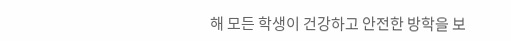해 모든 학생이 건강하고 안전한 방학을 보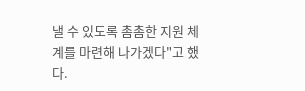낼 수 있도록 촘촘한 지원 체계를 마련해 나가겠다"고 했다.